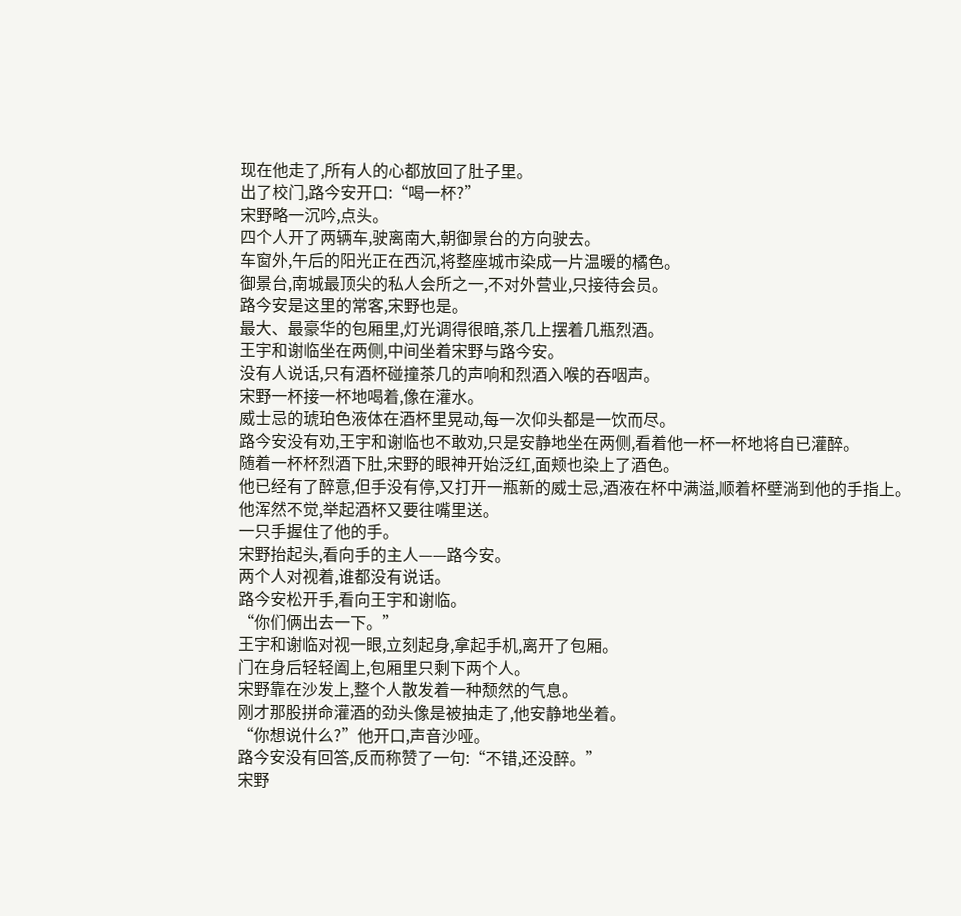现在他走了,所有人的心都放回了肚子里。
出了校门,路今安开口:“喝一杯?”
宋野略一沉吟,点头。
四个人开了两辆车,驶离南大,朝御景台的方向驶去。
车窗外,午后的阳光正在西沉,将整座城市染成一片温暖的橘色。
御景台,南城最顶尖的私人会所之一,不对外营业,只接待会员。
路今安是这里的常客,宋野也是。
最大、最豪华的包厢里,灯光调得很暗,茶几上摆着几瓶烈酒。
王宇和谢临坐在两侧,中间坐着宋野与路今安。
没有人说话,只有酒杯碰撞茶几的声响和烈酒入喉的吞咽声。
宋野一杯接一杯地喝着,像在灌水。
威士忌的琥珀色液体在酒杯里晃动,每一次仰头都是一饮而尽。
路今安没有劝,王宇和谢临也不敢劝,只是安静地坐在两侧,看着他一杯一杯地将自已灌醉。
随着一杯杯烈酒下肚,宋野的眼神开始泛红,面颊也染上了酒色。
他已经有了醉意,但手没有停,又打开一瓶新的威士忌,酒液在杯中满溢,顺着杯壁淌到他的手指上。
他浑然不觉,举起酒杯又要往嘴里送。
一只手握住了他的手。
宋野抬起头,看向手的主人——路今安。
两个人对视着,谁都没有说话。
路今安松开手,看向王宇和谢临。
“你们俩出去一下。”
王宇和谢临对视一眼,立刻起身,拿起手机,离开了包厢。
门在身后轻轻阖上,包厢里只剩下两个人。
宋野靠在沙发上,整个人散发着一种颓然的气息。
刚才那股拼命灌酒的劲头像是被抽走了,他安静地坐着。
“你想说什么?”他开口,声音沙哑。
路今安没有回答,反而称赞了一句:“不错,还没醉。”
宋野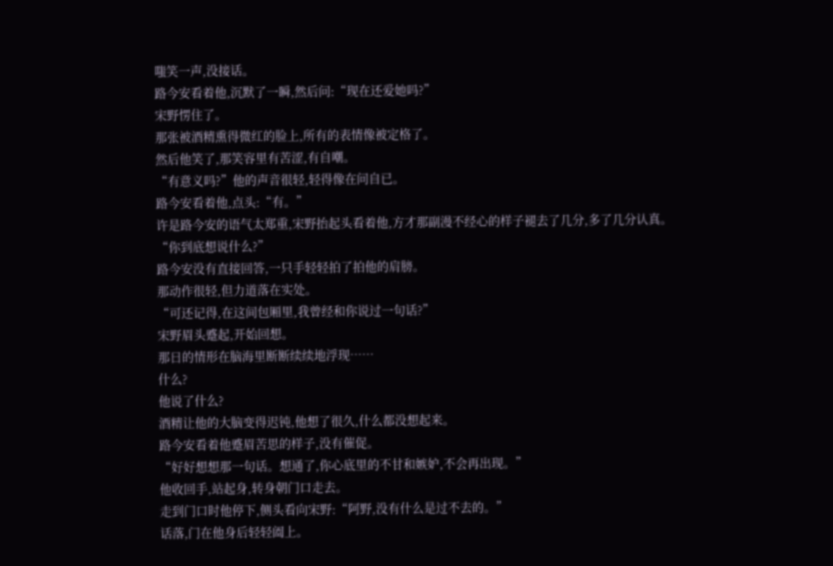嗤笑一声,没接话。
路今安看着他,沉默了一瞬,然后问:“现在还爱她吗?”
宋野愣住了。
那张被酒精熏得微红的脸上,所有的表情像被定格了。
然后他笑了,那笑容里有苦涩,有自嘲。
“有意义吗?”他的声音很轻,轻得像在问自已。
路今安看着他,点头:“有。”
许是路今安的语气太郑重,宋野抬起头看着他,方才那副漫不经心的样子褪去了几分,多了几分认真。
“你到底想说什么?”
路今安没有直接回答,一只手轻轻拍了拍他的肩膀。
那动作很轻,但力道落在实处。
“可还记得,在这间包厢里,我曾经和你说过一句话?”
宋野眉头蹙起,开始回想。
那日的情形在脑海里断断续续地浮现……
什么?
他说了什么?
酒精让他的大脑变得迟钝,他想了很久,什么都没想起来。
路今安看着他蹙眉苦思的样子,没有催促。
“好好想想那一句话。想通了,你心底里的不甘和嫉妒,不会再出现。”
他收回手,站起身,转身朝门口走去。
走到门口时他停下,侧头看向宋野:“阿野,没有什么是过不去的。”
话落,门在他身后轻轻阖上。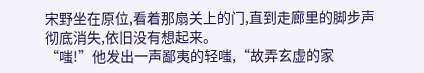宋野坐在原位,看着那扇关上的门,直到走廊里的脚步声彻底消失,依旧没有想起来。
“嗤!”他发出一声鄙夷的轻嗤,“故弄玄虚的家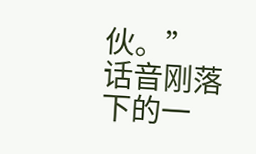伙。”
话音刚落下的一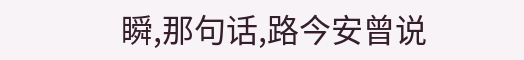瞬,那句话,路今安曾说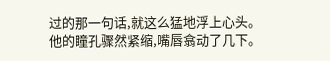过的那一句话,就这么猛地浮上心头。
他的瞳孔骤然紧缩,嘴唇翕动了几下。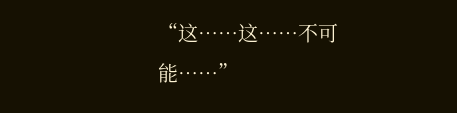“这……这……不可能……”